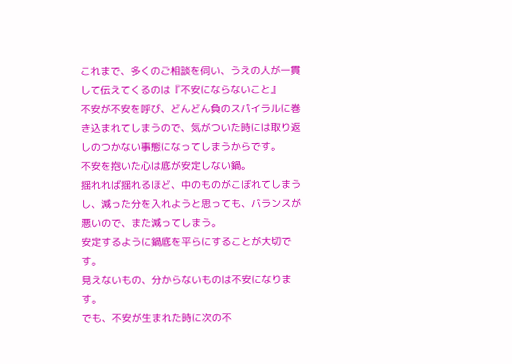これまで、多くのご相談を伺い、うえの人が一貫して伝えてくるのは『不安にならないこと』
不安が不安を呼び、どんどん負のスパイラルに巻き込まれてしまうので、気がついた時には取り返しのつかない事態になってしまうからです。
不安を抱いた心は底が安定しない鍋。
揺れれば揺れるほど、中のものがこぼれてしまうし、減った分を入れようと思っても、バランスが悪いので、また減ってしまう。
安定するように鍋底を平らにすることが大切です。
見えないもの、分からないものは不安になります。
でも、不安が生まれた時に次の不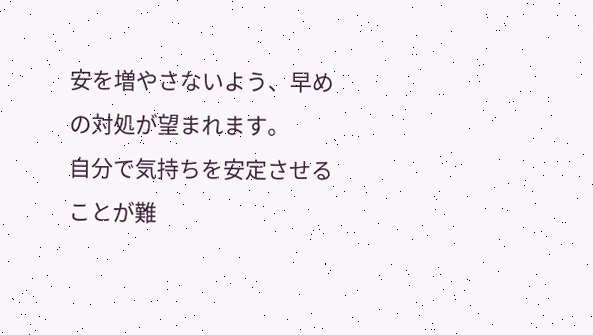安を増やさないよう、早めの対処が望まれます。
自分で気持ちを安定させることが難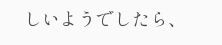しいようでしたら、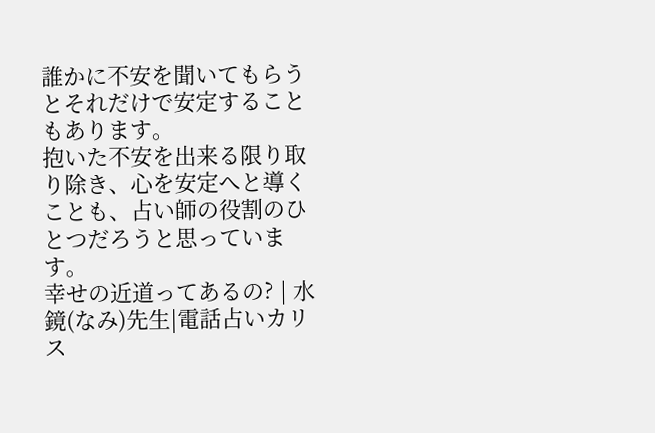誰かに不安を聞いてもらうとそれだけで安定することもあります。
抱いた不安を出来る限り取り除き、心を安定へと導くことも、占い師の役割のひとつだろうと思っています。
幸せの近道ってあるの? | 水鏡(なみ)先生|電話占いカリス